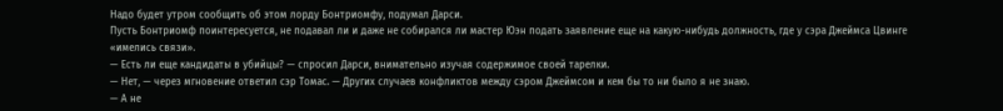Надо будет утром сообщить об этом лорду Бонтриомфу, подумал Дарси.
Пусть Бонтриомф поинтересуется, не подавал ли и даже не собирался ли мастер Юэн подать заявление еще на какую-нибудь должность, где у сэра Джеймса Цвинге «имелись связи».
— Есть ли еще кандидаты в убийцы? — спросил Дарси, внимательно изучая содержимое своей тарелки.
— Нет, — через мгновение ответил сэр Томас. — Других случаев конфликтов между сэром Джеймсом и кем бы то ни было я не знаю.
— А не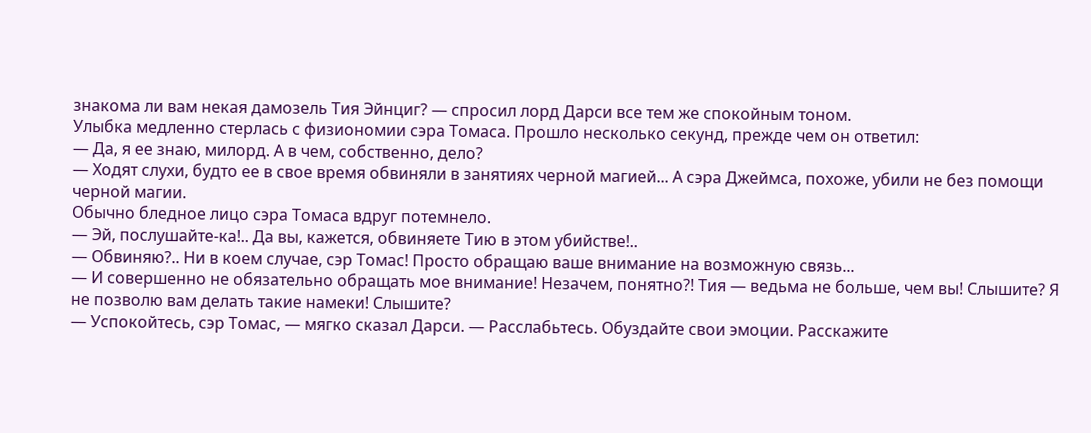знакома ли вам некая дамозель Тия Эйнциг? — спросил лорд Дарси все тем же спокойным тоном.
Улыбка медленно стерлась с физиономии сэра Томаса. Прошло несколько секунд, прежде чем он ответил:
— Да, я ее знаю, милорд. А в чем, собственно, дело?
— Ходят слухи, будто ее в свое время обвиняли в занятиях черной магией... А сэра Джеймса, похоже, убили не без помощи черной магии.
Обычно бледное лицо сэра Томаса вдруг потемнело.
— Эй, послушайте-ка!.. Да вы, кажется, обвиняете Тию в этом убийстве!..
— Обвиняю?.. Ни в коем случае, сэр Томас! Просто обращаю ваше внимание на возможную связь...
— И совершенно не обязательно обращать мое внимание! Незачем, понятно?! Тия — ведьма не больше, чем вы! Слышите? Я не позволю вам делать такие намеки! Слышите?
— Успокойтесь, сэр Томас, — мягко сказал Дарси. — Расслабьтесь. Обуздайте свои эмоции. Расскажите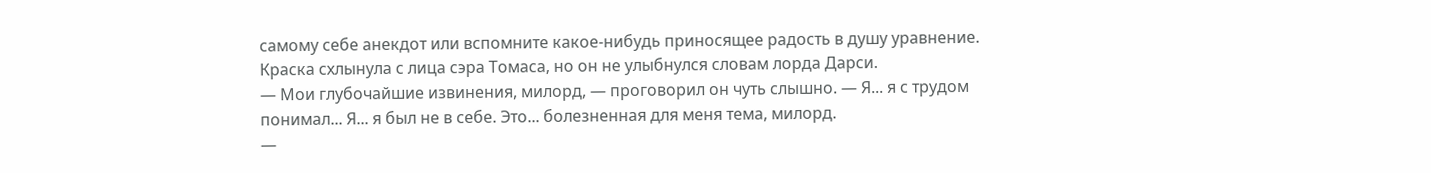самому себе анекдот или вспомните какое-нибудь приносящее радость в душу уравнение.
Краска схлынула с лица сэра Томаса, но он не улыбнулся словам лорда Дарси.
— Мои глубочайшие извинения, милорд, — проговорил он чуть слышно. — Я... я с трудом понимал... Я... я был не в себе. Это... болезненная для меня тема, милорд.
—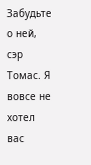Забудьте о ней, сэр Томас. Я вовсе не хотел вас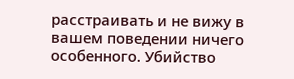расстраивать и не вижу в вашем поведении ничего особенного. Убийство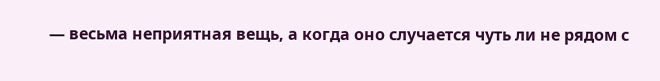— весьма неприятная вещь, а когда оно случается чуть ли не рядом с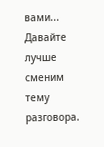вами... Давайте лучше сменим тему разговора.